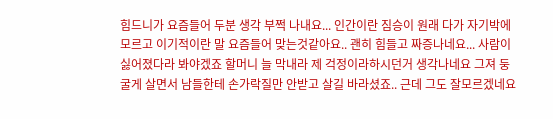힘드니가 요즘들어 두분 생각 부쩍 나내요... 인간이란 짐승이 원래 다가 자기박에 모르고 이기적이란 말 요즘들어 맞는것같아요.. 괜히 힘들고 짜증나네요... 사람이 싫어졌다라 봐야겠죠 할머니 늘 막내라 제 걱정이라하시던거 생각나네요 그져 둥굴게 살면서 남들한테 손가락질만 안받고 살길 바라셨죠.. 근데 그도 잘모르겠네요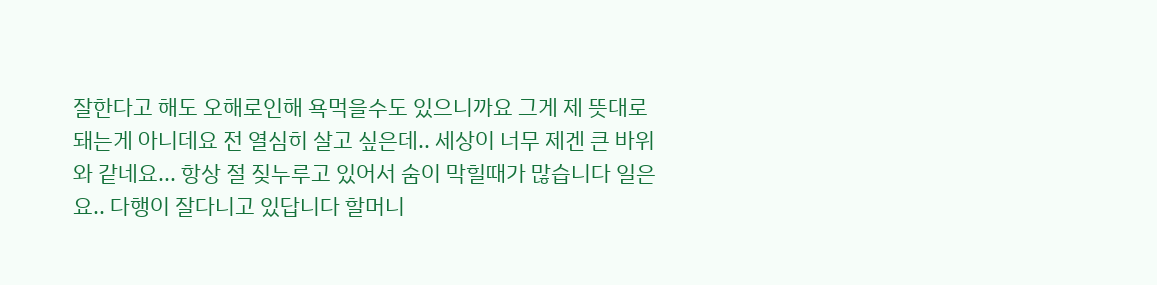잘한다고 해도 오해로인해 욕먹을수도 있으니까요 그게 제 뜻대로 돼는게 아니데요 전 열심히 살고 싶은데.. 세상이 너무 제겐 큰 바위와 같네요... 항상 절 짖누루고 있어서 숨이 막힐때가 많습니다 일은요.. 다행이 잘다니고 있답니다 할머니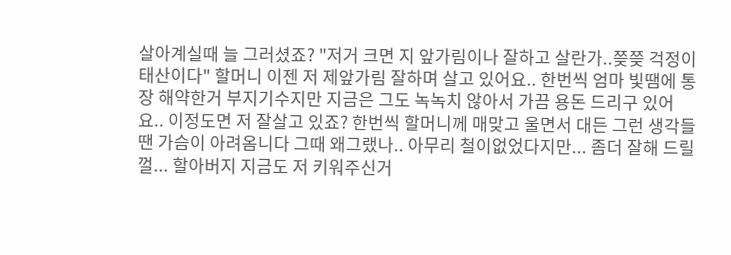살아계실때 늘 그러셨죠? "저거 크면 지 앞가림이나 잘하고 살란가..쯪쯪 걱정이 태산이다" 할머니 이젠 저 제앞가림 잘하며 살고 있어요.. 한번씩 엄마 빛땜에 통장 해약한거 부지기수지만 지금은 그도 녹녹치 않아서 가끔 용돈 드리구 있어요.. 이정도면 저 잘살고 있죠? 한번씩 할머니께 매맞고 울면서 대든 그런 생각들땐 가슴이 아려옴니다 그때 왜그랬나.. 아무리 철이없었다지만... 좀더 잘해 드릴껄... 할아버지 지금도 저 키워주신거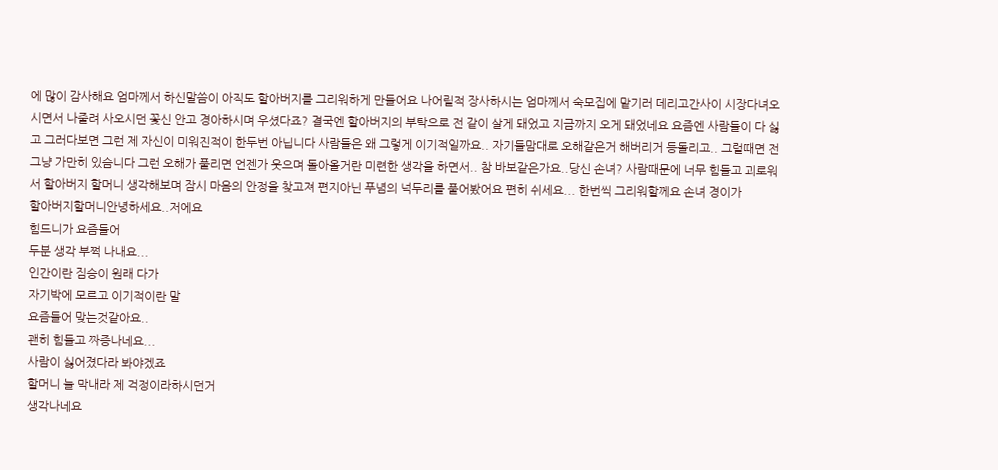에 많이 감사해요 엄마께서 하신말씀이 아직도 할아버지를 그리워하게 만들어요 나어릴적 장사하시는 엄마께서 숙모집에 맡기러 데리고간사이 시장다녀오시면서 나줄려 사오시던 꽃신 안고 경아하시며 우셨다죠? 결국엔 할아버지의 부탁으로 전 같이 살게 돼었고 지금까지 오게 돼었네요 요즘엔 사람들이 다 싫고 그러다보면 그런 제 자신이 미워진적이 한두번 아닙니다 사람들은 왜 그렇게 이기적일까요.. 자기들맘대로 오해같은거 해버리거 등돌리고.. 그럴때면 전 그냥 가만히 있슴니다 그런 오해가 풀리면 언젠가 웃으며 돌아올거란 미련한 생각을 하면서.. 참 바보같은가요..당신 손녀? 사람때문에 너무 힘들고 괴로워서 할아버지 할머니 생각해보며 잠시 마음의 안정을 찾고져 편지아닌 푸념의 넉두리를 풀어봤어요 편히 쉬세요... 한번씩 그리워할께요 손녀 경이가
할아버지할머니안녕하세요..저에요
힘드니가 요즘들어
두분 생각 부쩍 나내요...
인간이란 짐승이 원래 다가
자기박에 모르고 이기적이란 말
요즘들어 맞는것같아요..
괜히 힘들고 짜증나네요...
사람이 싫어졌다라 봐야겠죠
할머니 늘 막내라 제 걱정이라하시던거
생각나네요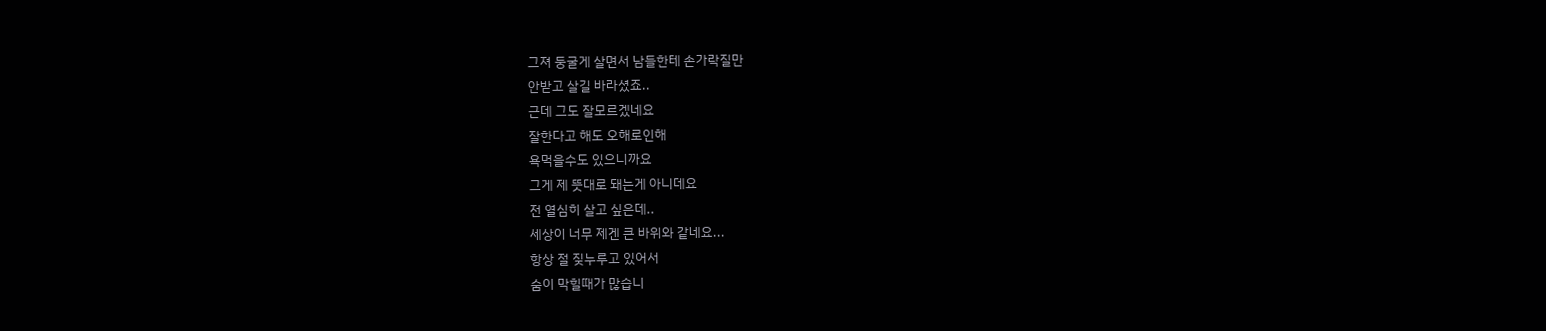그져 둥굴게 살면서 남들한테 손가락질만
안받고 살길 바라셨죠..
근데 그도 잘모르겠네요
잘한다고 해도 오해로인해
욕먹을수도 있으니까요
그게 제 뜻대로 돼는게 아니데요
전 열심히 살고 싶은데..
세상이 너무 제겐 큰 바위와 같네요...
항상 절 짖누루고 있어서
숨이 막힐때가 많습니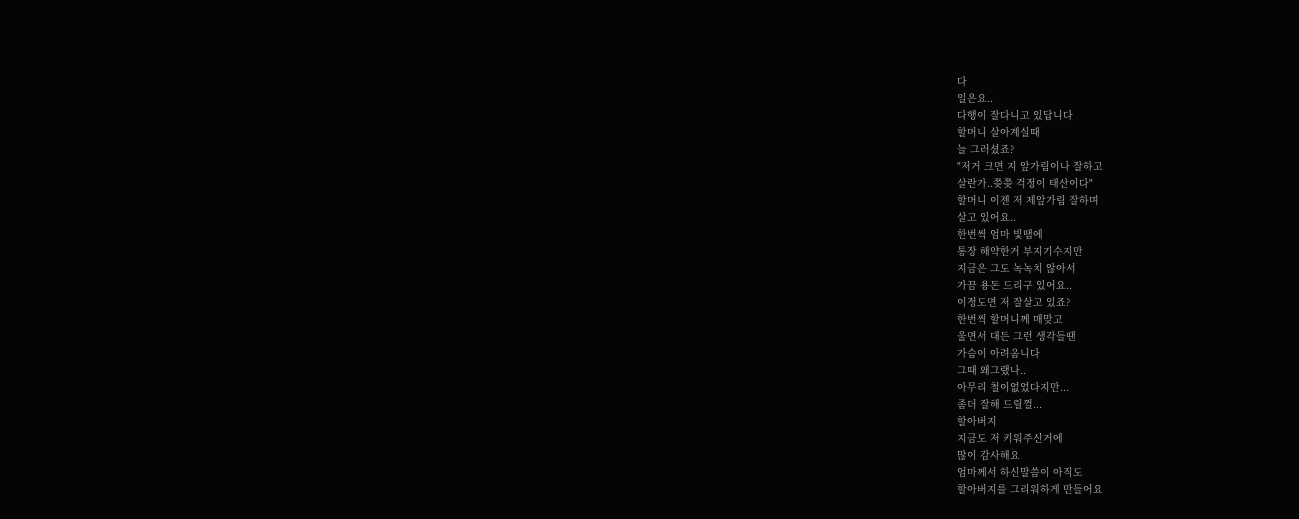다
일은요..
다행이 잘다니고 있답니다
할머니 살아계실때
늘 그러셨죠?
"저거 크면 지 앞가림이나 잘하고
살란가..쯪쯪 걱정이 태산이다"
할머니 이젠 저 제앞가림 잘하며
살고 있어요..
한번씩 엄마 빛땜에
통장 해약한거 부지기수지만
지금은 그도 녹녹치 않아서
가끔 용돈 드리구 있어요..
이정도면 저 잘살고 있죠?
한번씩 할머니께 매맞고
울면서 대든 그런 생각들땐
가슴이 아려옴니다
그때 왜그랬나..
아무리 철이없었다지만...
좀더 잘해 드릴껄...
할아버지
지금도 저 키워주신거에
많이 감사해요
엄마께서 하신말씀이 아직도
할아버지를 그리워하게 만들어요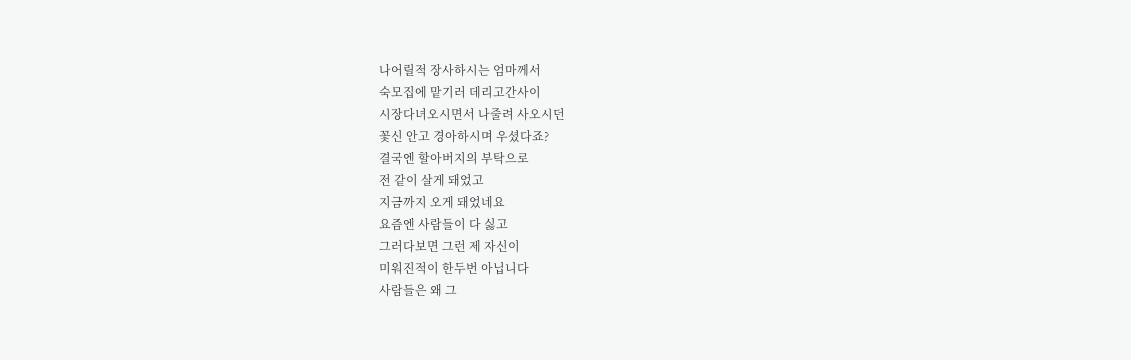나어릴적 장사하시는 엄마께서
숙모집에 맡기러 데리고간사이
시장다녀오시면서 나줄려 사오시던
꽃신 안고 경아하시며 우셨다죠?
결국엔 할아버지의 부탁으로
전 같이 살게 돼었고
지금까지 오게 돼었네요
요즘엔 사람들이 다 싫고
그러다보면 그런 제 자신이
미워진적이 한두번 아닙니다
사람들은 왜 그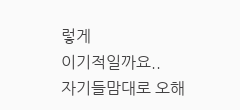렇게
이기적일까요..
자기들맘대로 오해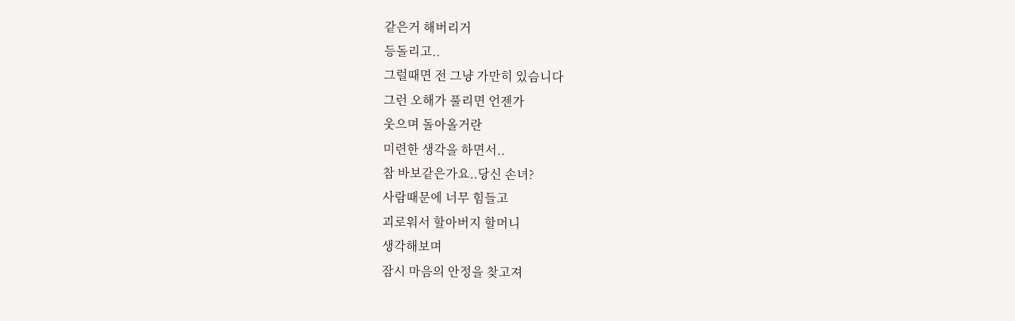같은거 해버리거
등돌리고..
그럴때면 전 그냥 가만히 있슴니다
그런 오해가 풀리면 언젠가
웃으며 돌아올거란
미련한 생각을 하면서..
참 바보같은가요..당신 손녀?
사람때문에 너무 힘들고
괴로워서 할아버지 할머니
생각해보며
잠시 마음의 안정을 찾고져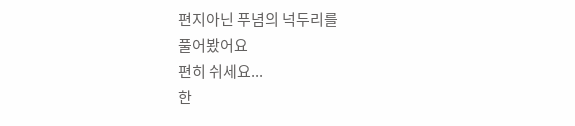편지아닌 푸념의 넉두리를
풀어봤어요
편히 쉬세요...
한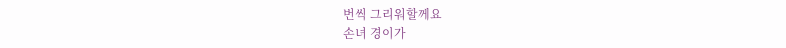번씩 그리워할께요
손녀 경이가